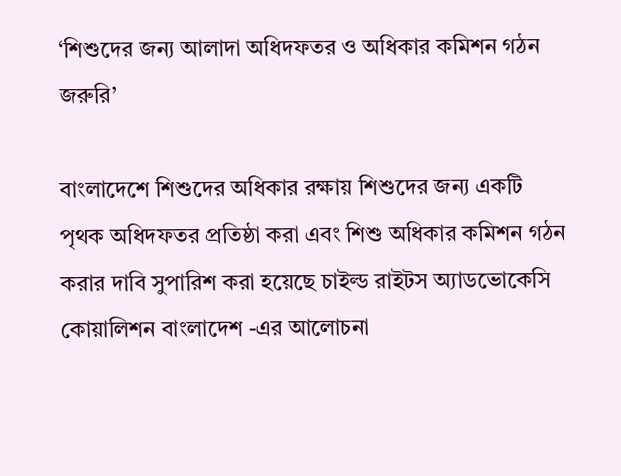‘শিশুদের জন্য আলাদা অধিদফতর ও অধিকার কমিশন গঠন জরুরি’

বাংলাদেশে শিশুদের অধিকার রক্ষায় শিশুদের জন্য একটি পৃথক অধিদফতর প্রতিষ্ঠা করা এবং শিশু অধিকার কমিশন গঠন করার দাবি সুপারিশ করা হয়েছে চাইল্ড রাইটস অ্যাডভোকেসি কোয়ালিশন বাংলাদেশ -এর আলোচনা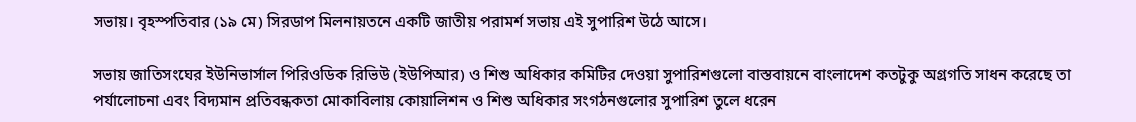সভায়। বৃহস্পতিবার (১৯ মে) সিরডাপ মিলনায়তনে একটি জাতীয় পরামর্শ সভায় এই সুপারিশ উঠে আসে।

সভায় জাতিসংঘের ইউনিভার্সাল পিরিওডিক রিভিউ (ইউপিআর) ও শিশু অধিকার কমিটির দেওয়া সুপারিশগুলো বাস্তবায়নে বাংলাদেশ কতটুকু অগ্রগতি সাধন করেছে তা পর্যালোচনা এবং বিদ্যমান প্রতিবন্ধকতা মোকাবিলায় কোয়ালিশন ও শিশু অধিকার সংগঠনগুলোর সুপারিশ তুলে ধরেন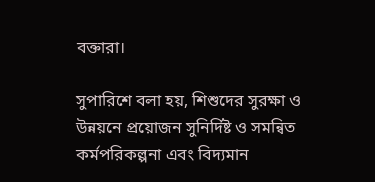বক্তারা।

সুপারিশে বলা হয়, শিশুদের সুরক্ষা ও উন্নয়নে প্রয়োজন সুনির্দিষ্ট ও সমন্বিত কর্মপরিকল্পনা এবং বিদ্যমান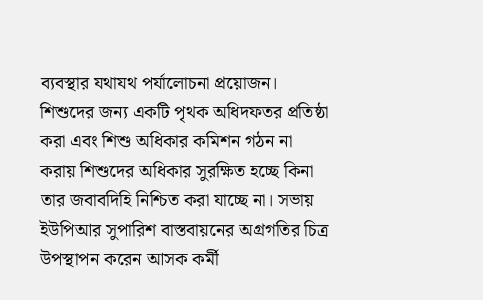ব্যবস্থার যথাযথ পর্যালোচনা প্রয়োজন। শিশুদের জন্য একটি পৃথক অধিদফতর প্রতিষ্ঠা করা এবং শিশু অধিকার কমিশন গঠন না করায় শিশুদের অধিকার সুরক্ষিত হচ্ছে কিনা তার জবাবদিহি নিশ্চিত করা যাচ্ছে না। সভায় ইউপিআর সুপারিশ বাস্তবায়নের অগ্রগতির চিত্র উপস্থাপন করেন আসক কর্মী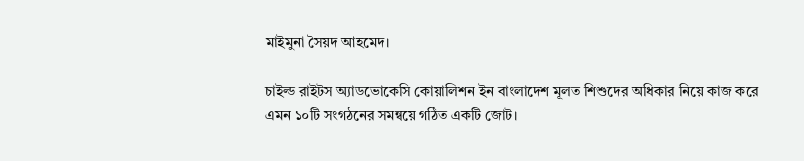মাইমুনা সৈয়দ আহমেদ।

চাইল্ড রাইটস অ্যাডভোকেসি কোয়ালিশন ইন বাংলাদেশ মূলত শিশুদের অধিকার নিয়ে কাজ করে এমন ১০টি সংগঠনের সমন্বয়ে গঠিত একটি জোট।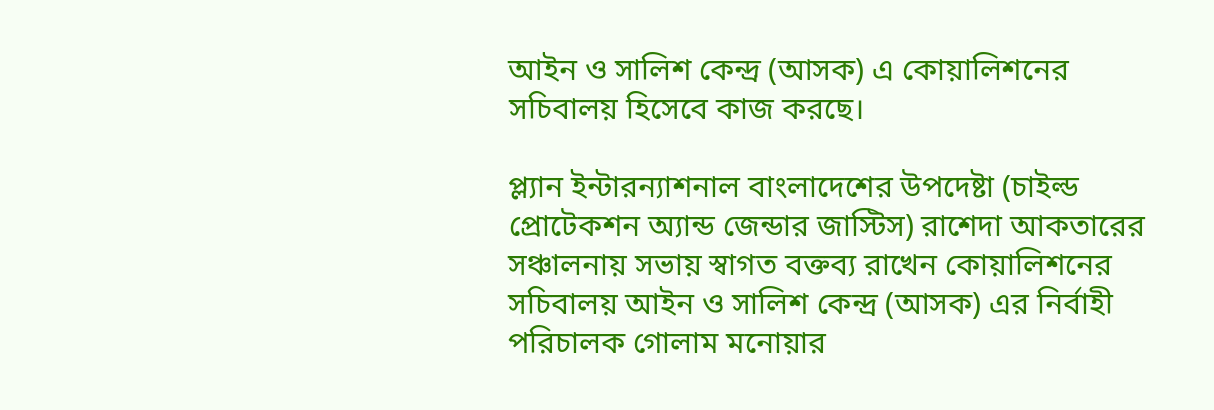আইন ও সালিশ কেন্দ্র (আসক) এ কোয়ালিশনের সচিবালয় হিসেবে কাজ করছে।

প্ল্যান ইন্টারন্যাশনাল বাংলাদেশের উপদেষ্টা (চাইল্ড প্রোটেকশন অ্যান্ড জেন্ডার জাস্টিস) রাশেদা আকতারের সঞ্চালনায় সভায় স্বাগত বক্তব্য রাখেন কোয়ালিশনের সচিবালয় আইন ও সালিশ কেন্দ্র (আসক) এর নির্বাহী পরিচালক গোলাম মনোয়ার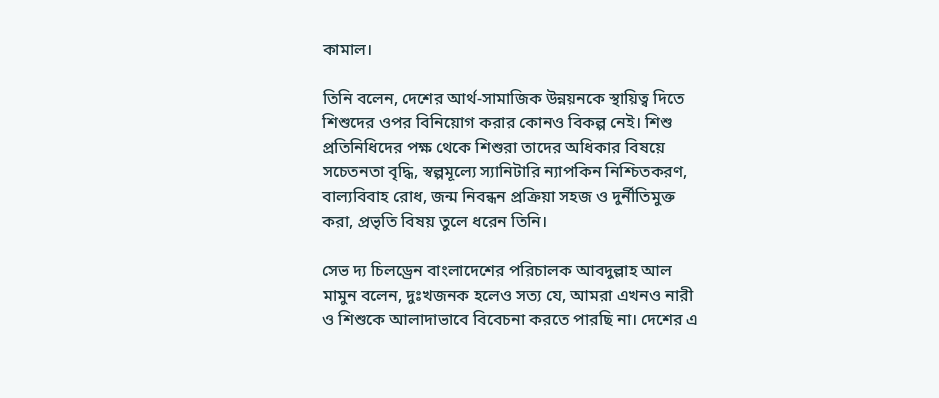কামাল।

তিনি বলেন, দেশের আর্থ-সামাজিক উন্নয়নকে স্থায়িত্ব দিতে শিশুদের ওপর বিনিয়োগ করার কোনও বিকল্প নেই। শিশু প্রতিনিধিদের পক্ষ থেকে শিশুরা তাদের অধিকার বিষয়ে সচেতনতা বৃদ্ধি, স্বল্পমূল্যে স্যানিটারি ন্যাপকিন নিশ্চিতকরণ, বাল্যবিবাহ রোধ, জন্ম নিবন্ধন প্রক্রিয়া সহজ ও দুর্নীতিমুক্ত করা, প্রভৃতি বিষয় তুলে ধরেন তিনি।

সেভ দ্য চিলড্রেন বাংলাদেশের পরিচালক আবদুল্লাহ আল মামুন বলেন, দুঃখজনক হলেও সত্য যে, আমরা এখনও নারী ও শিশুকে আলাদাভাবে বিবেচনা করতে পারছি না। দেশের এ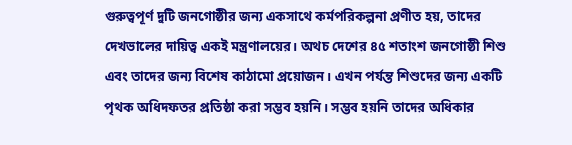গুরুত্বপূর্ণ দুটি জনগোষ্ঠীর জন্য একসাথে কর্মপরিকল্পনা প্রণীত হয়, তাদের দেখভালের দায়িত্ব একই মন্ত্রণালয়ের। অথচ দেশের ৪৫ শতাংশ জনগোষ্ঠী শিশু এবং তাদের জন্য বিশেষ কাঠামো প্রয়োজন। এখন পর্যন্ত শিশুদের জন্য একটি পৃথক অধিদফতর প্রতিষ্ঠা করা সম্ভব হয়নি। সম্ভব হয়নি তাদের অধিকার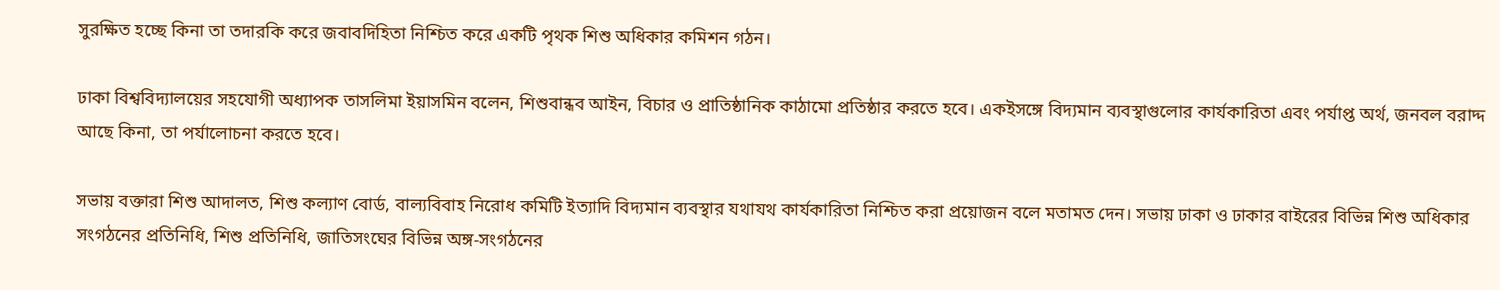সুরক্ষিত হচ্ছে কিনা তা তদারকি করে জবাবদিহিতা নিশ্চিত করে একটি পৃথক শিশু অধিকার কমিশন গঠন।

ঢাকা বিশ্ববিদ্যালয়ের সহযোগী অধ্যাপক তাসলিমা ইয়াসমিন বলেন, শিশুবান্ধব আইন, বিচার ও প্রাতিষ্ঠানিক কাঠামো প্রতিষ্ঠার করতে হবে। একইসঙ্গে বিদ্যমান ব্যবস্থাগুলোর কার্যকারিতা এবং পর্যাপ্ত অর্থ, জনবল বরাদ্দ আছে কিনা, তা পর্যালোচনা করতে হবে।

সভায় বক্তারা শিশু আদালত, শিশু কল্যাণ বোর্ড, বাল্যবিবাহ নিরোধ কমিটি ইত্যাদি বিদ্যমান ব্যবস্থার যথাযথ কার্যকারিতা নিশ্চিত করা প্রয়োজন বলে মতামত দেন। সভায় ঢাকা ও ঢাকার বাইরের বিভিন্ন শিশু অধিকার সংগঠনের প্রতিনিধি, শিশু প্রতিনিধি, জাতিসংঘের বিভিন্ন অঙ্গ-সংগঠনের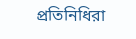প্রতিনিধিরা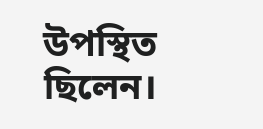উপস্থিত ছিলেন।